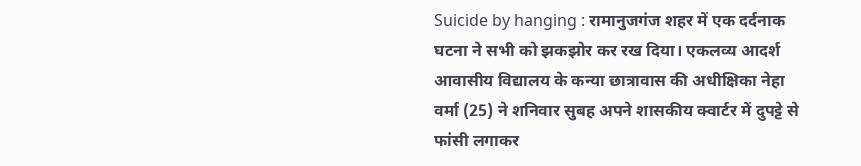Suicide by hanging : रामानुजगंज शहर में एक दर्दनाक घटना ने सभी को झकझोर कर रख दिया। एकलव्य आदर्श आवासीय विद्यालय के कन्या छात्रावास की अधीक्षिका नेहा वर्मा (25) ने शनिवार सुबह अपने शासकीय क्वार्टर में दुपट्टे से फांसी लगाकर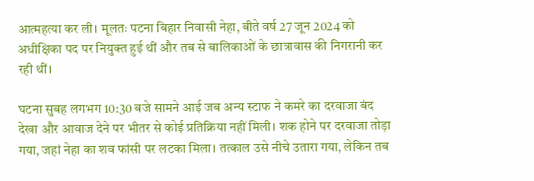आत्महत्या कर ली। मूलतः पटना बिहार निवासी नेहा, बीते वर्ष 27 जून 2024 को अधीक्षिका पद पर नियुक्त हुई थीं और तब से बालिकाओं के छात्रावास की निगरानी कर रही थीं।

घटना सुबह लगभग 10:30 बजे सामने आई जब अन्य स्टाफ ने कमरे का दरवाजा बंद देखा और आवाज देने पर भीतर से कोई प्रतिक्रिया नहीं मिली। शक होने पर दरवाजा तोड़ा गया, जहां नेहा का शव फांसी पर लटका मिला। तत्काल उसे नीचे उतारा गया, लेकिन तब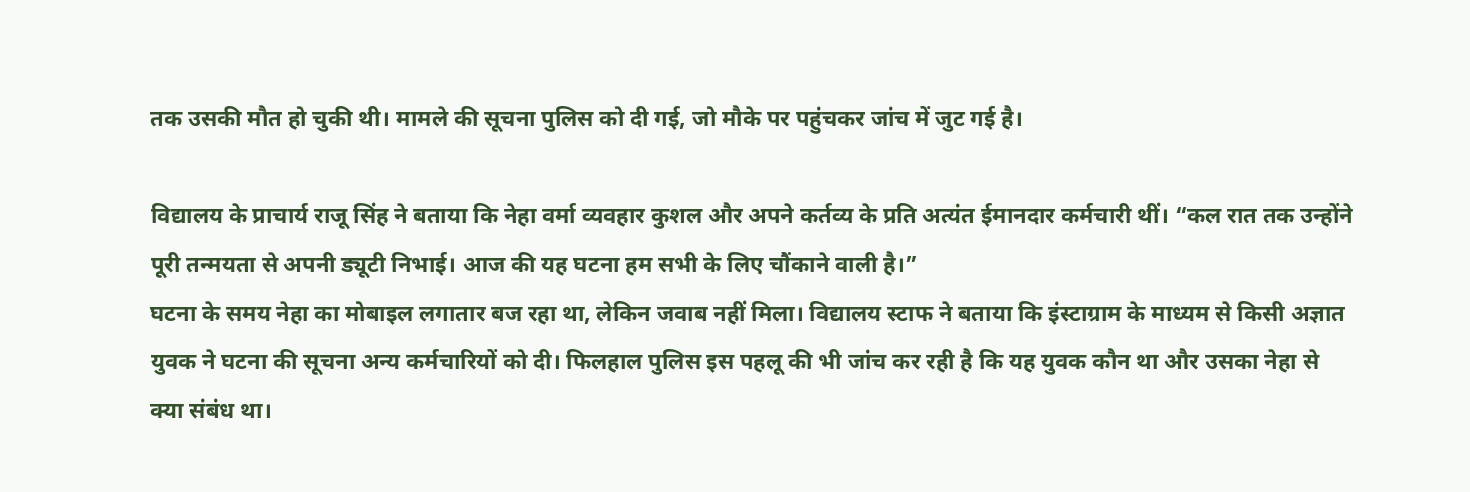तक उसकी मौत हो चुकी थी। मामले की सूचना पुलिस को दी गई, जो मौके पर पहुंचकर जांच में जुट गई है।

विद्यालय के प्राचार्य राजू सिंह ने बताया कि नेहा वर्मा व्यवहार कुशल और अपने कर्तव्य के प्रति अत्यंत ईमानदार कर्मचारी थीं। “कल रात तक उन्होंने पूरी तन्मयता से अपनी ड्यूटी निभाई। आज की यह घटना हम सभी के लिए चौंकाने वाली है।”
घटना के समय नेहा का मोबाइल लगातार बज रहा था, लेकिन जवाब नहीं मिला। विद्यालय स्टाफ ने बताया कि इंस्टाग्राम के माध्यम से किसी अज्ञात युवक ने घटना की सूचना अन्य कर्मचारियों को दी। फिलहाल पुलिस इस पहलू की भी जांच कर रही है कि यह युवक कौन था और उसका नेहा से क्या संबंध था।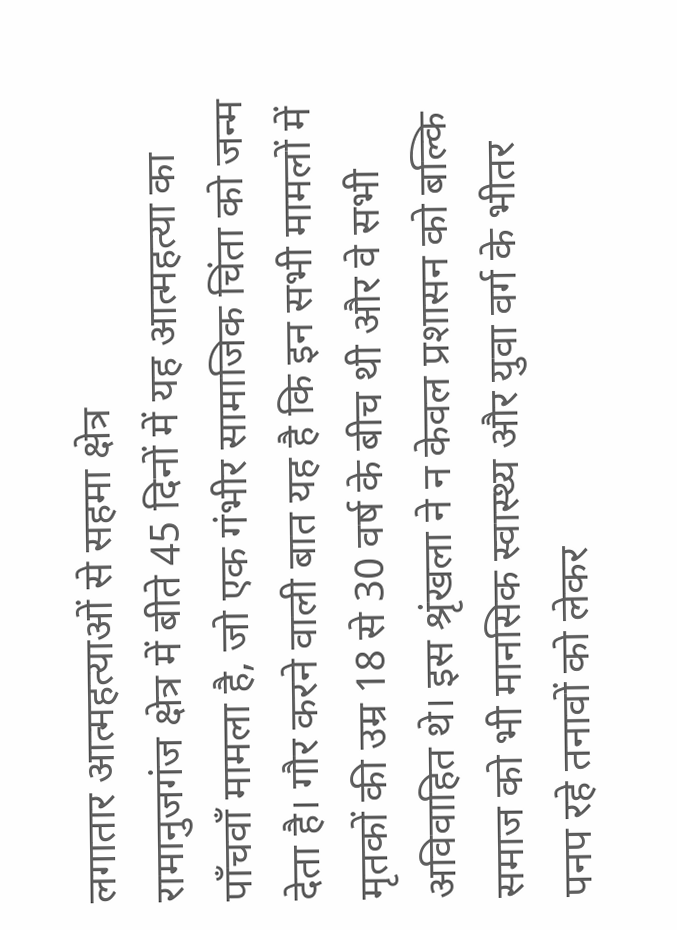लगातार आत्महत्याओं से सहमा क्षेत्र
रामानुजगंज क्षेत्र में बीते 45 दिनों में यह आत्महत्या का पाँचवाँ मामला है, जो एक गंभीर सामाजिक चिंता को जन्म देता है। गौर करने वाली बात यह है कि इन सभी मामलों में मृतकों की उम्र 18 से 30 वर्ष के बीच थी और वे सभी अविवाहित थे। इस श्रृंखला ने न केवल प्रशासन को बल्कि समाज को भी मानसिक स्वास्थ्य और युवा वर्ग के भीतर पनप रहे तनावों को लेकर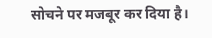सोचने पर मजबूर कर दिया है।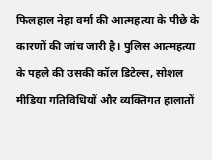फिलहाल नेहा वर्मा की आत्महत्या के पीछे के कारणों की जांच जारी है। पुलिस आत्महत्या के पहले की उसकी कॉल डिटेल्स, सोशल मीडिया गतिविधियों और व्यक्तिगत हालातों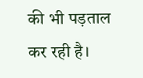की भी पड़ताल कर रही है।